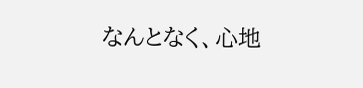なんとなく、心地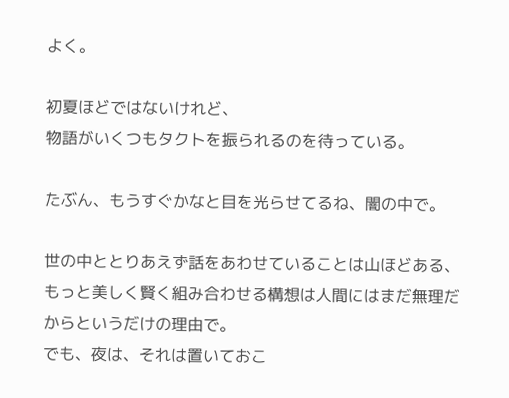よく。

初夏ほどではないけれど、
物語がいくつもタクトを振られるのを待っている。

たぶん、もうすぐかなと目を光らせてるね、闇の中で。

世の中ととりあえず話をあわせていることは山ほどある、
もっと美しく賢く組み合わせる構想は人間にはまだ無理だからというだけの理由で。
でも、夜は、それは置いておこ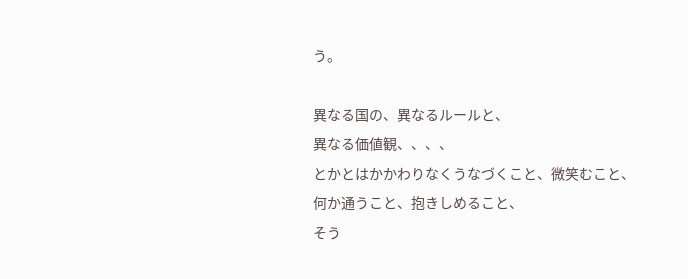う。

異なる国の、異なるルールと、
異なる価値観、、、、
とかとはかかわりなくうなづくこと、微笑むこと、
何か通うこと、抱きしめること、
そう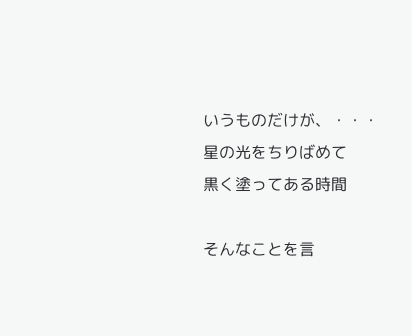いうものだけが、・・・星の光をちりばめて
黒く塗ってある時間

そんなことを言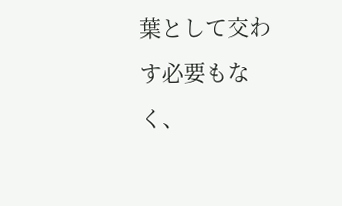葉として交わす必要もなく、